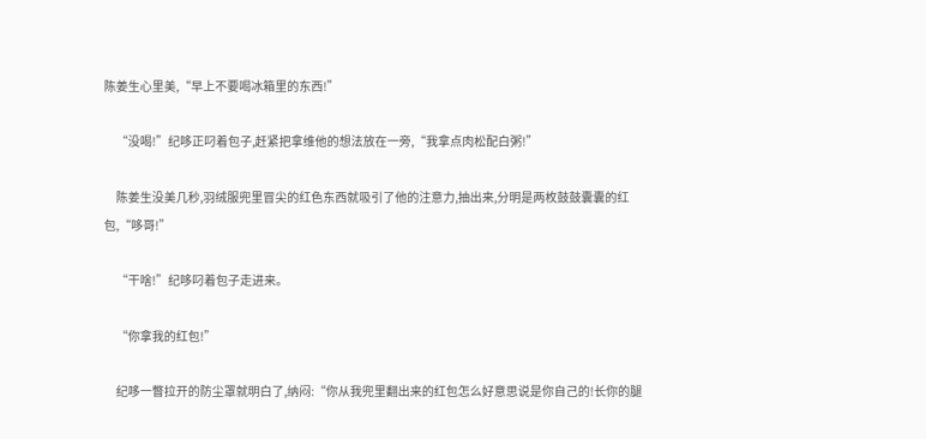陈姜生心里美,“早上不要喝冰箱里的东西!”

    “没喝!”纪哆正叼着包子,赶紧把拿维他的想法放在一旁,“我拿点肉松配白粥!”

    陈姜生没美几秒,羽绒服兜里冒尖的红色东西就吸引了他的注意力,抽出来,分明是两枚鼓鼓囊囊的红包,“哆哥!”

    “干啥!”纪哆叼着包子走进来。

    “你拿我的红包!”

    纪哆一瞥拉开的防尘罩就明白了,纳闷:“你从我兜里翻出来的红包怎么好意思说是你自己的!长你的腿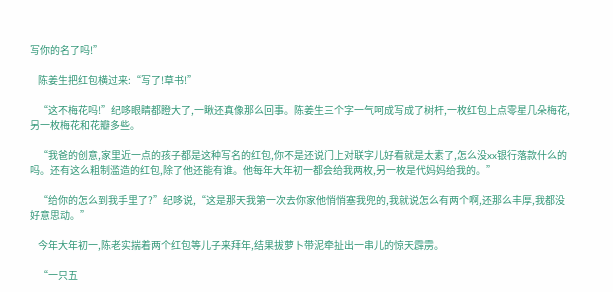写你的名了吗!”

    陈姜生把红包横过来:“写了!草书!”

    “这不梅花吗!”纪哆眼睛都瞪大了,一瞅还真像那么回事。陈姜生三个字一气呵成写成了树杆,一枚红包上点零星几朵梅花,另一枚梅花和花瓣多些。

    “我爸的创意,家里近一点的孩子都是这种写名的红包,你不是还说门上对联字儿好看就是太素了,怎么没xx银行落款什么的吗。还有这么粗制滥造的红包,除了他还能有谁。他每年大年初一都会给我两枚,另一枚是代妈妈给我的。”

    “给你的怎么到我手里了?”纪哆说,“这是那天我第一次去你家他悄悄塞我兜的,我就说怎么有两个啊,还那么丰厚,我都没好意思动。”

    今年大年初一,陈老实揣着两个红包等儿子来拜年,结果拔萝卜带泥牵扯出一串儿的惊天霹雳。

    “一只五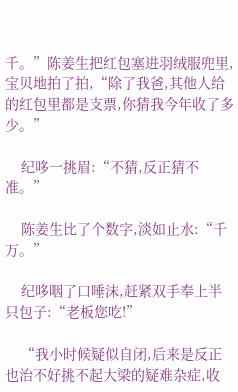千。”陈姜生把红包塞进羽绒服兜里,宝贝地拍了拍,“除了我爸,其他人给的红包里都是支票,你猜我今年收了多少。”

    纪哆一挑眉:“不猜,反正猜不准。”

    陈姜生比了个数字,淡如止水:“千万。”

    纪哆咽了口唾沫,赶紧双手奉上半只包子:“老板您吃!”

    “我小时候疑似自闭,后来是反正也治不好挑不起大梁的疑难杂症,收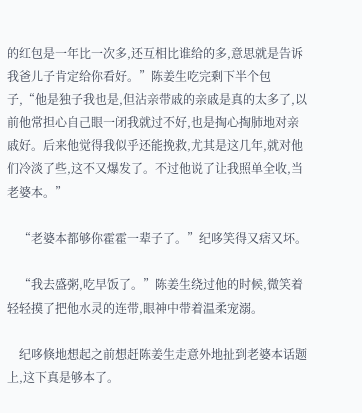的红包是一年比一次多,还互相比谁给的多,意思就是告诉我爸儿子肯定给你看好。”陈姜生吃完剩下半个包子,“他是独子我也是,但沾亲带戚的亲戚是真的太多了,以前他常担心自己眼一闭我就过不好,也是掏心掏肺地对亲戚好。后来他觉得我似乎还能挽救,尤其是这几年,就对他们冷淡了些,这不又爆发了。不过他说了让我照单全收,当老婆本。”

    “老婆本都够你霍霍一辈子了。”纪哆笑得又痞又坏。

    “我去盛粥,吃早饭了。”陈姜生绕过他的时候,微笑着轻轻摸了把他水灵的连带,眼神中带着温柔宠溺。

    纪哆倏地想起之前想赶陈姜生走意外地扯到老婆本话题上,这下真是够本了。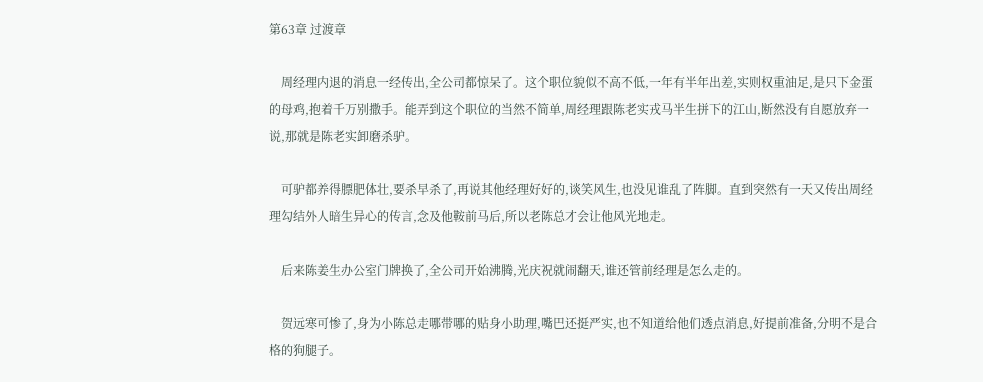第63章 过渡章

    周经理内退的消息一经传出,全公司都惊呆了。这个职位貌似不高不低,一年有半年出差,实则权重油足,是只下金蛋的母鸡,抱着千万别撒手。能弄到这个职位的当然不简单,周经理跟陈老实戎马半生拼下的江山,断然没有自愿放弃一说,那就是陈老实卸磨杀驴。

    可驴都养得膘肥体壮,要杀早杀了,再说其他经理好好的,谈笑风生,也没见谁乱了阵脚。直到突然有一天又传出周经理勾结外人暗生异心的传言,念及他鞍前马后,所以老陈总才会让他风光地走。

    后来陈姜生办公室门牌换了,全公司开始沸腾,光庆祝就闹翻天,谁还管前经理是怎么走的。

    贺远寒可惨了,身为小陈总走哪带哪的贴身小助理,嘴巴还挺严实,也不知道给他们透点消息,好提前准备,分明不是合格的狗腿子。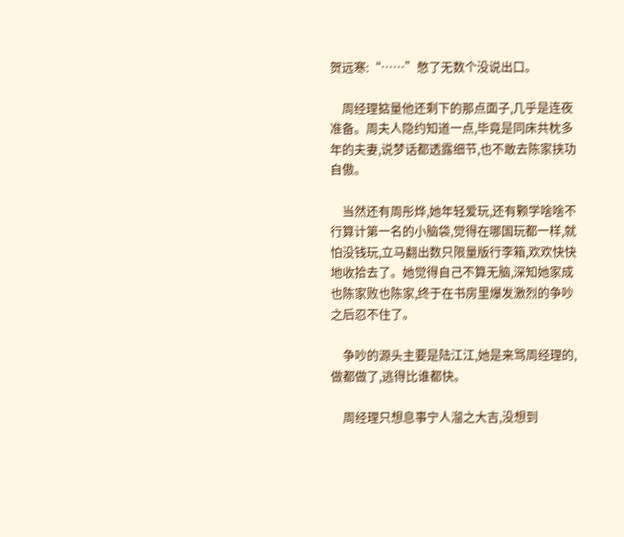贺远寒:“……”憋了无数个没说出口。

    周经理掂量他还剩下的那点面子,几乎是连夜准备。周夫人隐约知道一点,毕竟是同床共枕多年的夫妻,说梦话都透露细节,也不敢去陈家挟功自傲。

    当然还有周彤烨,她年轻爱玩,还有颗学啥啥不行算计第一名的小脑袋,觉得在哪国玩都一样,就怕没钱玩,立马翻出数只限量版行李箱,欢欢快快地收拾去了。她觉得自己不算无脑,深知她家成也陈家败也陈家,终于在书房里爆发激烈的争吵之后忍不住了。

    争吵的源头主要是陆江江,她是来骂周经理的,做都做了,逃得比谁都快。

    周经理只想息事宁人溜之大吉,没想到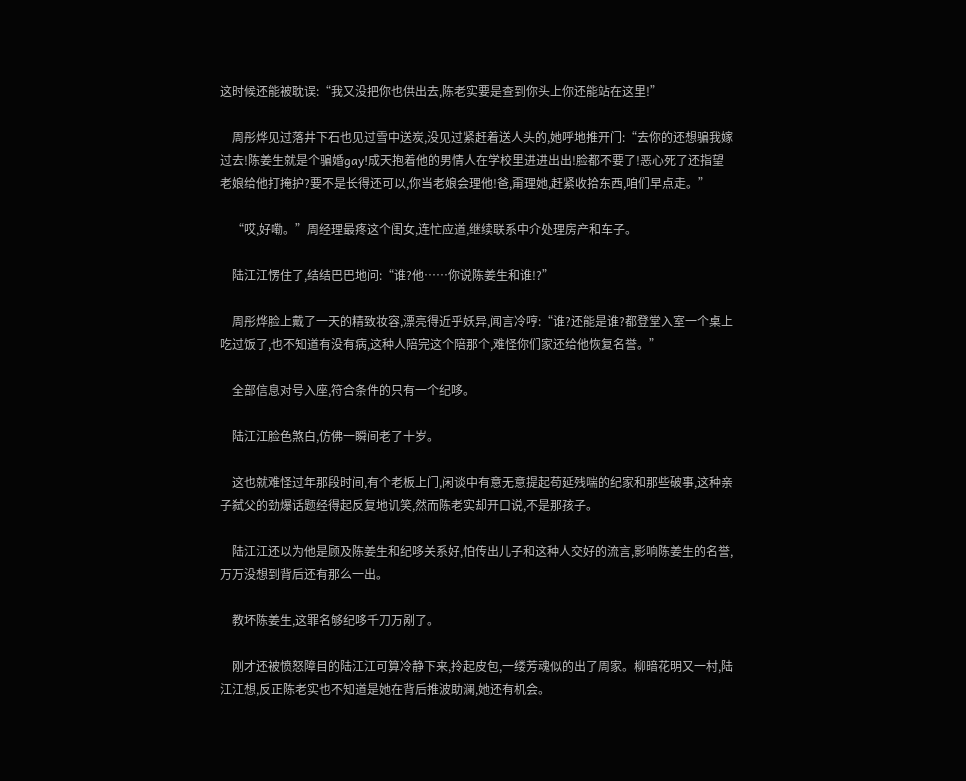这时候还能被耽误:“我又没把你也供出去,陈老实要是查到你头上你还能站在这里!”

    周彤烨见过落井下石也见过雪中送炭,没见过紧赶着送人头的,她呼地推开门:“去你的还想骗我嫁过去!陈姜生就是个骗婚gay!成天抱着他的男情人在学校里进进出出!脸都不要了!恶心死了还指望老娘给他打掩护?要不是长得还可以,你当老娘会理他!爸,甭理她,赶紧收拾东西,咱们早点走。”

    “哎,好嘞。”周经理最疼这个闺女,连忙应道,继续联系中介处理房产和车子。

    陆江江愣住了,结结巴巴地问:“谁?他……你说陈姜生和谁!?”

    周彤烨脸上戴了一天的精致妆容,漂亮得近乎妖异,闻言冷哼:“谁?还能是谁?都登堂入室一个桌上吃过饭了,也不知道有没有病,这种人陪完这个陪那个,难怪你们家还给他恢复名誉。”

    全部信息对号入座,符合条件的只有一个纪哆。

    陆江江脸色煞白,仿佛一瞬间老了十岁。

    这也就难怪过年那段时间,有个老板上门,闲谈中有意无意提起苟延残喘的纪家和那些破事,这种亲子弑父的劲爆话题经得起反复地讥笑,然而陈老实却开口说,不是那孩子。

    陆江江还以为他是顾及陈姜生和纪哆关系好,怕传出儿子和这种人交好的流言,影响陈姜生的名誉,万万没想到背后还有那么一出。

    教坏陈姜生,这罪名够纪哆千刀万剐了。

    刚才还被愤怒障目的陆江江可算冷静下来,拎起皮包,一缕芳魂似的出了周家。柳暗花明又一村,陆江江想,反正陈老实也不知道是她在背后推波助澜,她还有机会。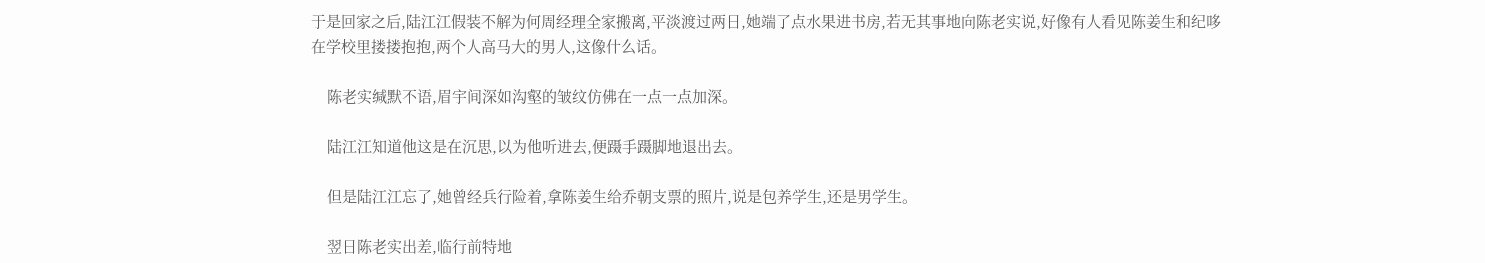于是回家之后,陆江江假装不解为何周经理全家搬离,平淡渡过两日,她端了点水果进书房,若无其事地向陈老实说,好像有人看见陈姜生和纪哆在学校里搂搂抱抱,两个人高马大的男人,这像什么话。

    陈老实缄默不语,眉宇间深如沟壑的皱纹仿佛在一点一点加深。

    陆江江知道他这是在沉思,以为他听进去,便蹑手蹑脚地退出去。

    但是陆江江忘了,她曾经兵行险着,拿陈姜生给乔朝支票的照片,说是包养学生,还是男学生。

    翌日陈老实出差,临行前特地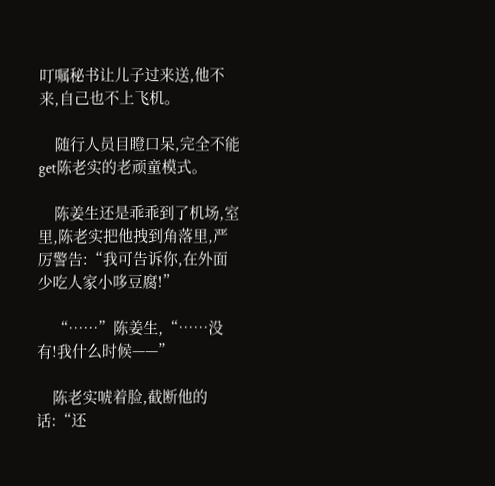叮嘱秘书让儿子过来送,他不来,自己也不上飞机。

    随行人员目瞪口呆,完全不能get陈老实的老顽童模式。

    陈姜生还是乖乖到了机场,室里,陈老实把他拽到角落里,严厉警告:“我可告诉你,在外面少吃人家小哆豆腐!”

    “……”陈姜生,“……没有!我什么时候——”

    陈老实唬着脸,截断他的话:“还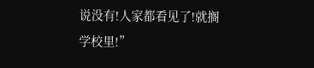说没有!人家都看见了!就搁学校里!”